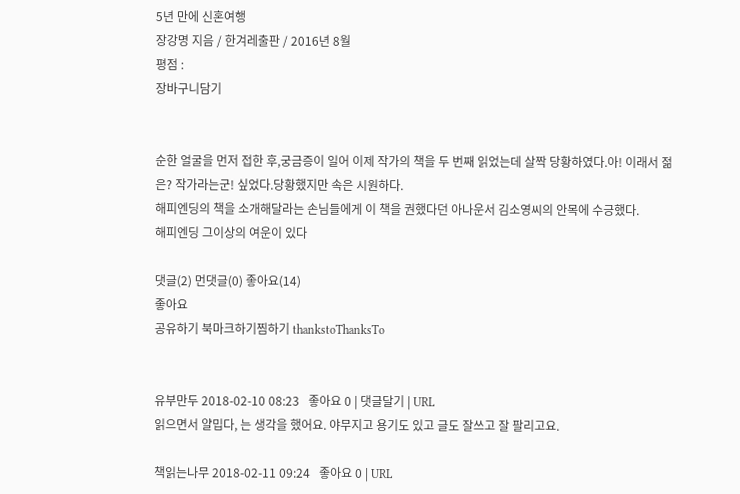5년 만에 신혼여행
장강명 지음 / 한겨레출판 / 2016년 8월
평점 :
장바구니담기


순한 얼굴을 먼저 접한 후,궁금증이 일어 이제 작가의 책을 두 번째 읽었는데 살짝 당황하였다.아! 이래서 젊은? 작가라는군! 싶었다.당황했지만 속은 시원하다.
해피엔딩의 책을 소개해달라는 손님들에게 이 책을 권했다던 아나운서 김소영씨의 안목에 수긍했다.
해피엔딩 그이상의 여운이 있다

댓글(2) 먼댓글(0) 좋아요(14)
좋아요
공유하기 북마크하기찜하기 thankstoThanksTo


유부만두 2018-02-10 08:23   좋아요 0 | 댓글달기 | URL
읽으면서 얄밉다, 는 생각을 했어요. 야무지고 용기도 있고 글도 잘쓰고 잘 팔리고요.

책읽는나무 2018-02-11 09:24   좋아요 0 | URL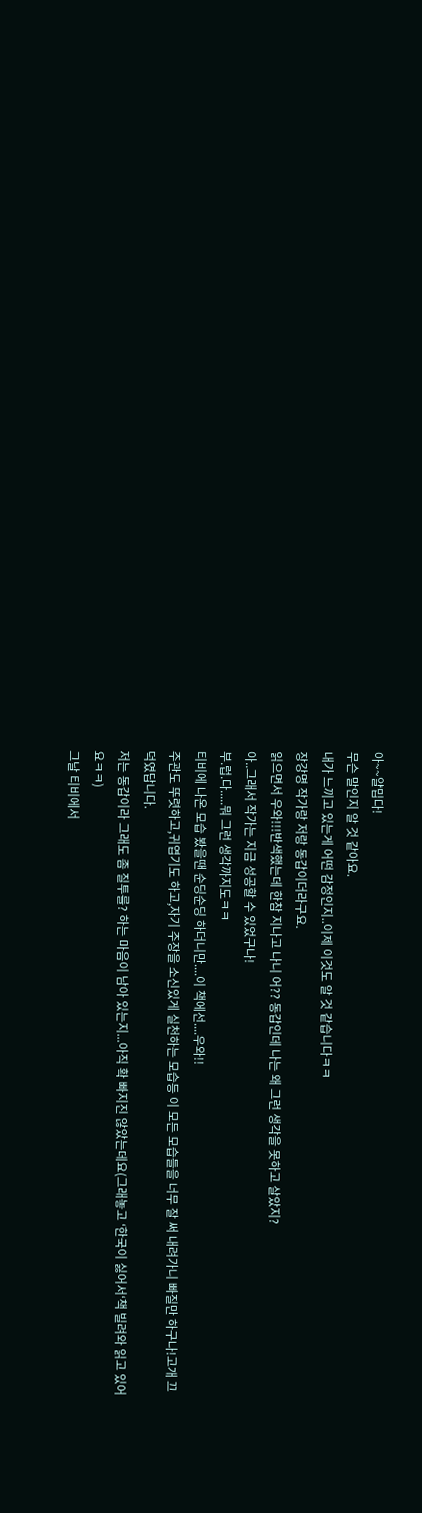아~~얄밉다!
무슨 말인지 알 것 같아요.
내가 느끼고 있는게 어떤 감정인지..이제 이것도 알 것 같습니다ㅋㅋ
장강명 작가랑 저랑 동갑이더라구요.
읽으면서 우와!!!반색했는데 한참 지나고 나니 어?? 동갑인데 나는 왜 그런 생각을 못하고 살았지?
아..그래서 작가는 지금 성공할 수 있었구나!
부.럽.다.....뭐 그런 생각까지도ㅋㅋ
티비에 나온 모습 봤을땐 순딩순딩 하더니만....이 책에선....우와!!
주관도 뚜렷하고,귀엽기도 하고,자기 주장을 소신있게 실천하는 모습등 이 모든 모습들을 너무 잘 써 내려가니 빠질만 하구나!고개 끄덕였답니다.
저는 동갑이라 그래도 좀 질투를? 하는 마음이 남아 있는지...아직 확 빠지진 않았는데요(그래놓고 ‘한국이 싫어서‘책 빌려와 읽고 있어요ㅋㅋ)
그날 티비에서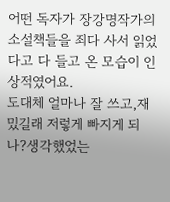어떤 독자가 장강명작가의 소설책들을 죄다 사서 읽었다고 다 들고 온 모습이 인상적였어요.
도대체 얼마나 잘 쓰고,재밌길래 저렇게 빠지게 되나?생각했었는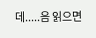데.....음 읽으면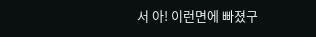서 아! 이런면에 빠졌구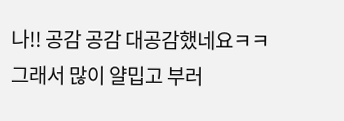나!! 공감 공감 대공감했네요ㅋㅋ
그래서 많이 얄밉고 부러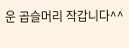운 곱슬머리 작갑니다^^